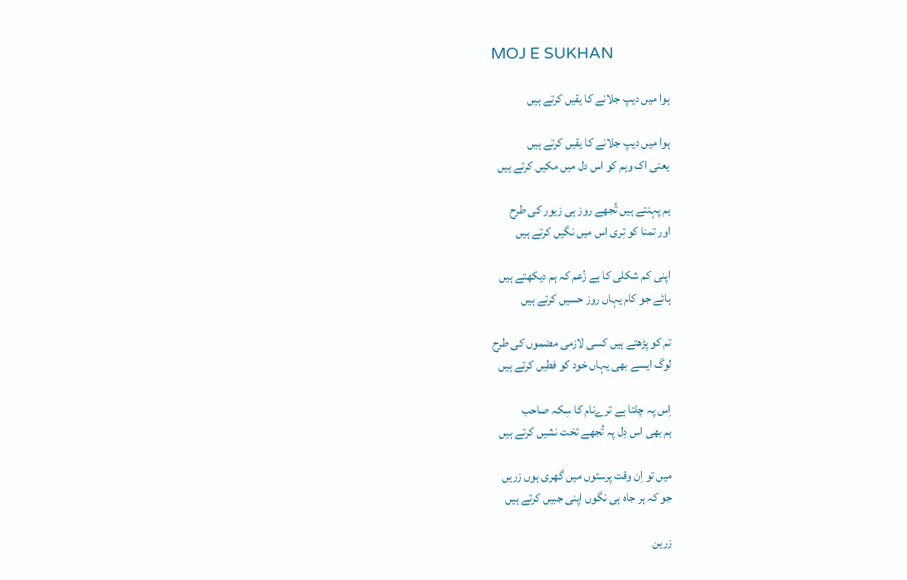MOJ E SUKHAN

ہوا میں دیپ جلانے کا یقیں کرتے ہیں

ہوا میں دیپ جلانے کا یقیں کرتے ہیں
یعنی اک وہم کو اس دل میں مکیں کرتے ہیں

ہم پہنتے ہیں تُجھے روز ہی زیور کی طرح
اور تمنا کو تِری اس میں نگیں کرتے ہیں

اپنی کم شکلی کا ہے زُعم کہ ہم دیکھتے ہیں
ہائے جو کام یہاں روز حسیں کرتے ہیں

تم کو پڑھتے ہیں کسی لازمی مضموں کی طرح
لوگ ایسے بھی یہاں خود کو فطیں کرتے ہیں

اِس پہ چلتا ہے ترےنام کا سِکہ صاحب
ہم بھی اس دِل پہ تُجھے تخت نشیں کرتے ہیں

میں تو اِن وقت پرستوں میں گھری ہوں زریں
جو کہ ہر جاہ ہی نگوں اپنی جبیں کرتے ہیں

زرین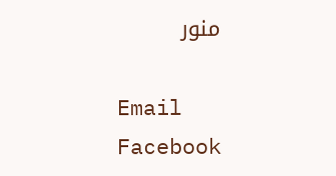منور

Email
Facebook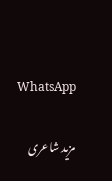WhatsApp

مزید شاعری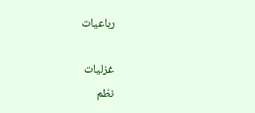رباعیات

غزلیات
نظم